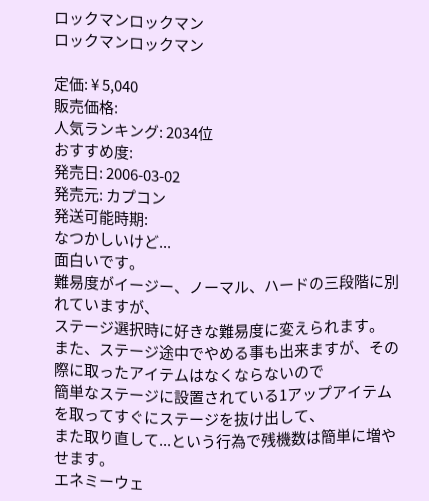ロックマンロックマン
ロックマンロックマン

定価: ¥ 5,040
販売価格:
人気ランキング: 2034位
おすすめ度:
発売日: 2006-03-02
発売元: カプコン
発送可能時期:
なつかしいけど...
面白いです。
難易度がイージー、ノーマル、ハードの三段階に別れていますが、
ステージ選択時に好きな難易度に変えられます。
また、ステージ途中でやめる事も出来ますが、その際に取ったアイテムはなくならないので
簡単なステージに設置されている1アップアイテムを取ってすぐにステージを抜け出して、
また取り直して...という行為で残機数は簡単に増やせます。
エネミーウェ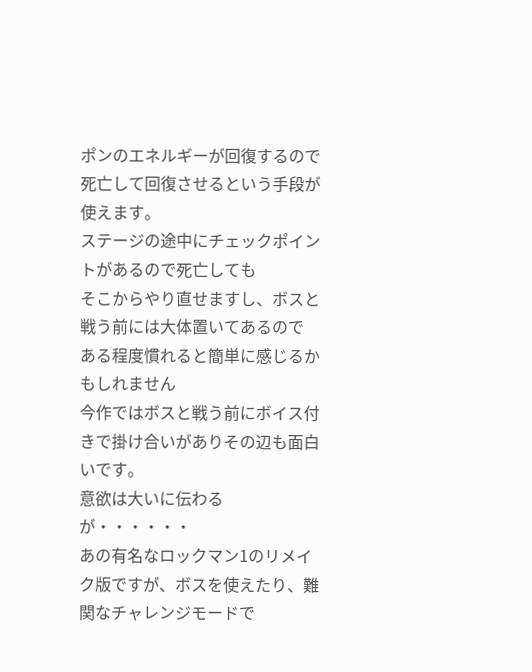ポンのエネルギーが回復するので死亡して回復させるという手段が使えます。
ステージの途中にチェックポイントがあるので死亡しても
そこからやり直せますし、ボスと戦う前には大体置いてあるので
ある程度慣れると簡単に感じるかもしれません
今作ではボスと戦う前にボイス付きで掛け合いがありその辺も面白いです。
意欲は大いに伝わるが・・・・・・
あの有名なロックマン1のリメイク版ですが、ボスを使えたり、難関なチャレンジモードで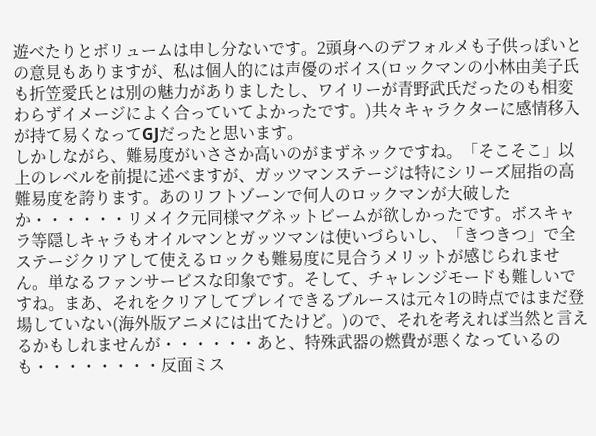遊べたりとボリュームは申し分ないです。2頭身へのデフォルメも子供っぽいとの意見もありますが、私は個人的には声優のボイス(ロックマンの小林由美子氏も折笠愛氏とは別の魅力がありましたし、ワイリーが青野武氏だったのも相変わらずイメージによく合っていてよかったです。)共々キャラクターに感情移入が持て易くなってGJだったと思います。
しかしながら、難易度がいささか高いのがまずネックですね。「そこそこ」以上のレベルを前提に述べますが、ガッツマンステージは特にシリーズ屈指の高難易度を誇ります。あのリフトゾーンで何人のロックマンが大破したか・・・・・・リメイク元同様マグネットビームが欲しかったです。ボスキャラ等隠しキャラもオイルマンとガッツマンは使いづらいし、「きつきつ」で全ステージクリアして使えるロックも難易度に見合うメリットが感じられません。単なるファンサービスな印象です。そして、チャレンジモードも難しいですね。まあ、それをクリアしてプレイできるブルースは元々1の時点ではまだ登場していない(海外版アニメには出てたけど。)ので、それを考えれば当然と言えるかもしれませんが・・・・・・あと、特殊武器の燃費が悪くなっているのも・・・・・・・・反面ミス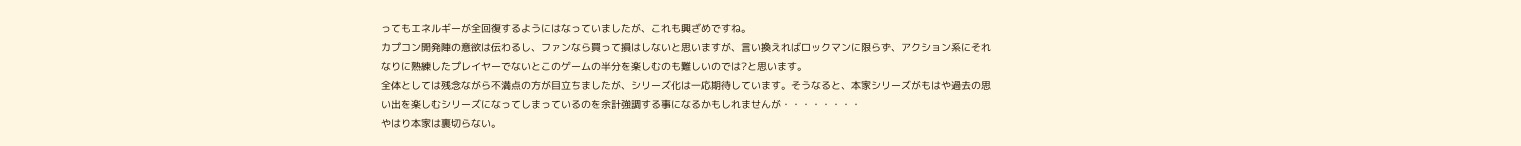ってもエネルギーが全回復するようにはなっていましたが、これも興ざめですね。
カプコン開発陣の意欲は伝わるし、ファンなら買って損はしないと思いますが、言い換えればロックマンに限らず、アクション系にそれなりに熟練したプレイヤーでないとこのゲームの半分を楽しむのも難しいのでは?と思います。
全体としては残念ながら不満点の方が目立ちましたが、シリーズ化は一応期待しています。そうなると、本家シリーズがもはや過去の思い出を楽しむシリーズになってしまっているのを余計強調する事になるかもしれませんが・・・・・・・・
やはり本家は裏切らない。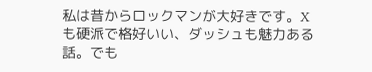私は昔からロックマンが大好きです。Xも硬派で格好いい、ダッシュも魅力ある話。でも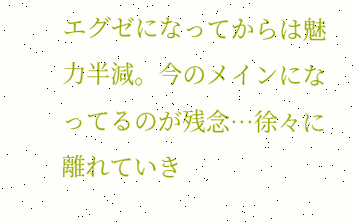エグゼになってからは魅力半減。今のメインになってるのが残念…徐々に離れていき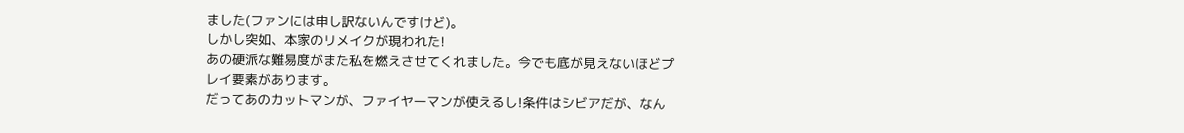ました(ファンには申し訳ないんですけど)。
しかし突如、本家のリメイクが現われた!
あの硬派な難易度がまた私を燃えさせてくれました。今でも底が見えないほどプレイ要素があります。
だってあのカットマンが、ファイヤーマンが使えるし!条件はシビアだが、なん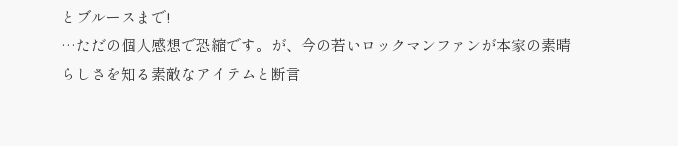とブルースまで!
…ただの個人感想で恐縮です。が、今の若いロックマンファンが本家の素晴らしさを知る素敵なアイテムと断言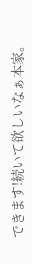できます!続いて欲しいなぁ本家。